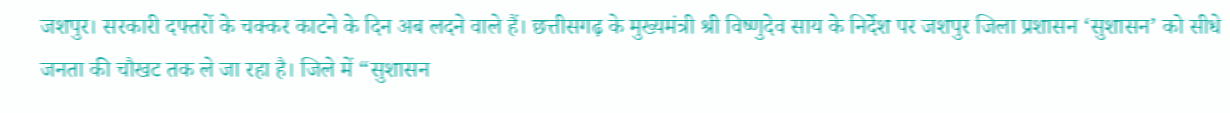जशपुर। सरकारी दफ्तरों के चक्कर काटने के दिन अब लदने वाले हैं। छत्तीसगढ़ के मुख्यमंत्री श्री विष्णुदेव साय के निर्देश पर जशपुर जिला प्रशासन ‘सुशासन’ को सीधे जनता की चौखट तक ले जा रहा है। जिले में “सुशासन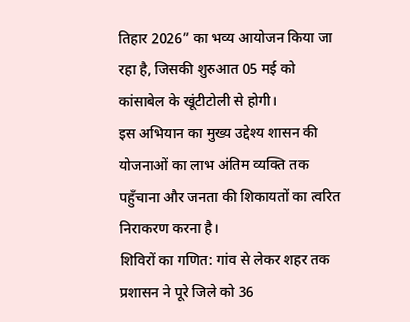तिहार 2026” का भव्य आयोजन किया जा रहा है, जिसकी शुरुआत 05 मई को कांसाबेल के खूंटीटोली से होगी।
इस अभियान का मुख्य उद्देश्य शासन की योजनाओं का लाभ अंतिम व्यक्ति तक पहुँचाना और जनता की शिकायतों का त्वरित निराकरण करना है।
शिविरों का गणित: गांव से लेकर शहर तक
प्रशासन ने पूरे जिले को 36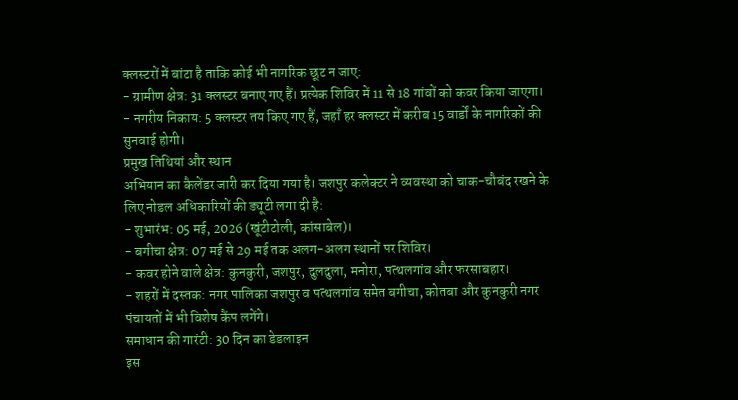क्लस्टरों में बांटा है ताकि कोई भी नागरिक छूट न जाए:
- ग्रामीण क्षेत्र: 31 क्लस्टर बनाए गए हैं। प्रत्येक शिविर में 11 से 18 गांवों को कवर किया जाएगा।
- नगरीय निकाय: 5 क्लस्टर तय किए गए हैं, जहाँ हर क्लस्टर में करीब 15 वार्डों के नागरिकों की सुनवाई होगी।
प्रमुख तिथियां और स्थान
अभियान का कैलेंडर जारी कर दिया गया है। जशपुर कलेक्टर ने व्यवस्था को चाक-चौबंद रखने के लिए नोडल अधिकारियों की ड्यूटी लगा दी है:
- शुभारंभ: 05 मई, 2026 (खूंटीटोली, कांसाबेल)।
- बगीचा क्षेत्र: 07 मई से 29 मई तक अलग-अलग स्थानों पर शिविर।
- कवर होने वाले क्षेत्र: कुनकुरी, जशपुर, दुलदुला, मनोरा, पत्थलगांव और फरसाबहार।
- शहरों में दस्तक: नगर पालिका जशपुर व पत्थलगांव समेत बगीचा, कोतबा और कुनकुरी नगर पंचायतों में भी विशेष कैंप लगेंगे।
समाधान की गारंटी: 30 दिन का डेडलाइन
इस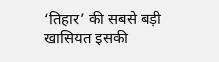‘तिहार’ की सबसे बड़ी खासियत इसकी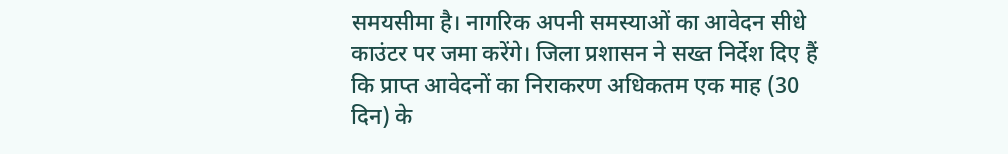समयसीमा है। नागरिक अपनी समस्याओं का आवेदन सीधे काउंटर पर जमा करेंगे। जिला प्रशासन ने सख्त निर्देश दिए हैं कि प्राप्त आवेदनों का निराकरण अधिकतम एक माह (30 दिन) के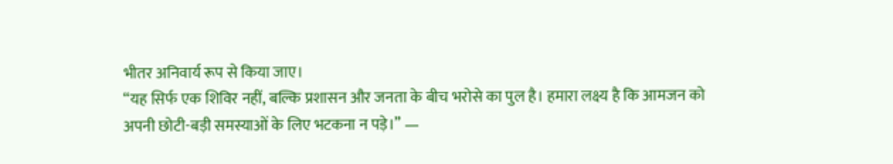भीतर अनिवार्य रूप से किया जाए।
“यह सिर्फ एक शिविर नहीं, बल्कि प्रशासन और जनता के बीच भरोसे का पुल है। हमारा लक्ष्य है कि आमजन को अपनी छोटी-बड़ी समस्याओं के लिए भटकना न पड़े।” —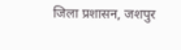जिला प्रशासन, जशपुर